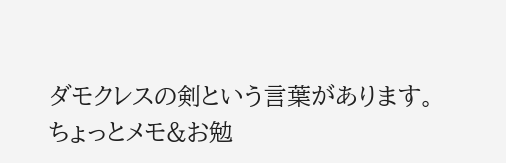ダモクレスの剣という言葉があります。
ちょっとメモ&お勉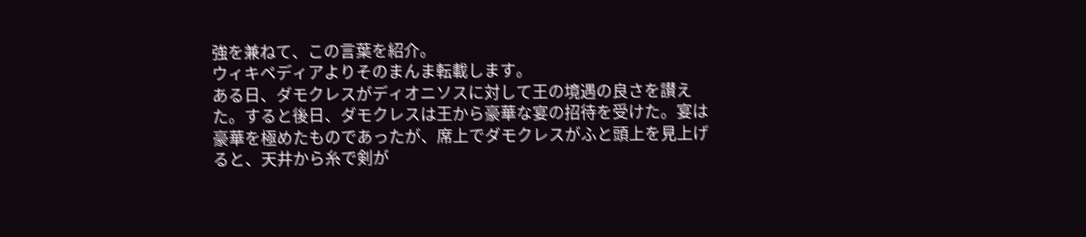強を兼ねて、この言葉を紹介。
ウィキペディアよりそのまんま転載します。
ある日、ダモクレスがディオニソスに対して王の境遇の良さを讃えた。すると後日、ダモクレスは王から豪華な宴の招待を受けた。宴は豪華を極めたものであったが、席上でダモクレスがふと頭上を見上げると、天井から糸で剣が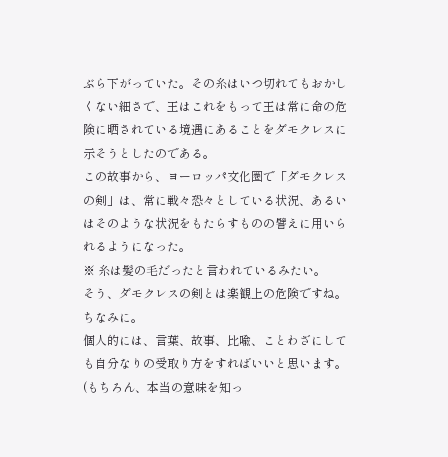ぶら下がっていた。その糸はいつ切れてもおかしくない細さで、王はこれをもって王は常に命の危険に晒されている境遇にあることをダモクレスに示そうとしたのである。
この故事から、ヨーロッパ文化圏で「ダモクレスの剣」は、常に戦々恐々としている状況、あるいはそのような状況をもたらすものの譬えに用いられるようになった。
※ 糸は髪の毛だったと言われているみたい。
そう、ダモクレスの剣とは楽観上の危険ですね。
ちなみに。
個人的には、言葉、故事、比喩、ことわざにしても自分なりの受取り方をすればいいと思います。(もちろん、本当の意味を知っ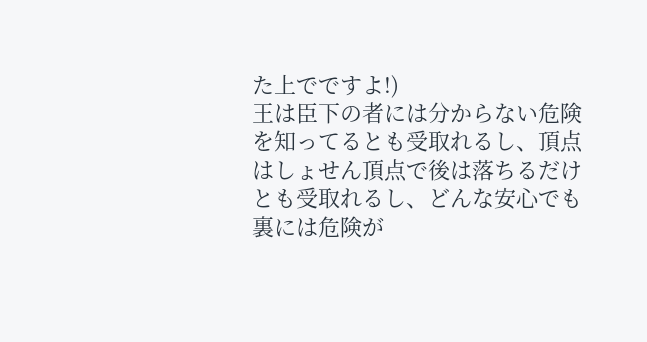た上でですよ!)
王は臣下の者には分からない危険を知ってるとも受取れるし、頂点はしょせん頂点で後は落ちるだけとも受取れるし、どんな安心でも裏には危険が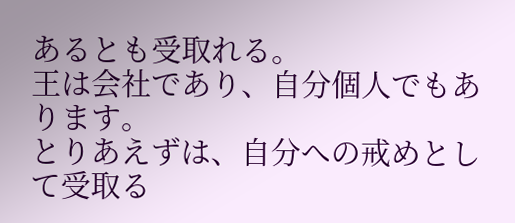あるとも受取れる。
王は会社であり、自分個人でもあります。
とりあえずは、自分への戒めとして受取る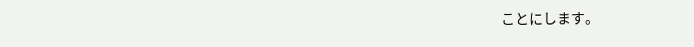ことにします。